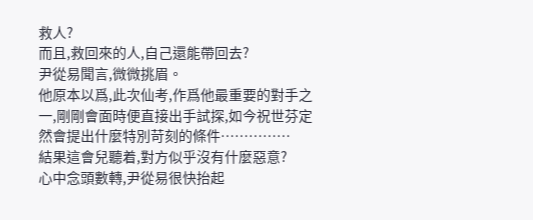救人?
而且,救回來的人,自己還能帶回去?
尹從易聞言,微微挑眉。
他原本以爲,此次仙考,作爲他最重要的對手之一,剛剛會面時便直接出手試探,如今祝世芬定然會提出什麼特別苛刻的條件……………
結果這會兒聽着,對方似乎沒有什麼惡意?
心中念頭數轉,尹從易很快抬起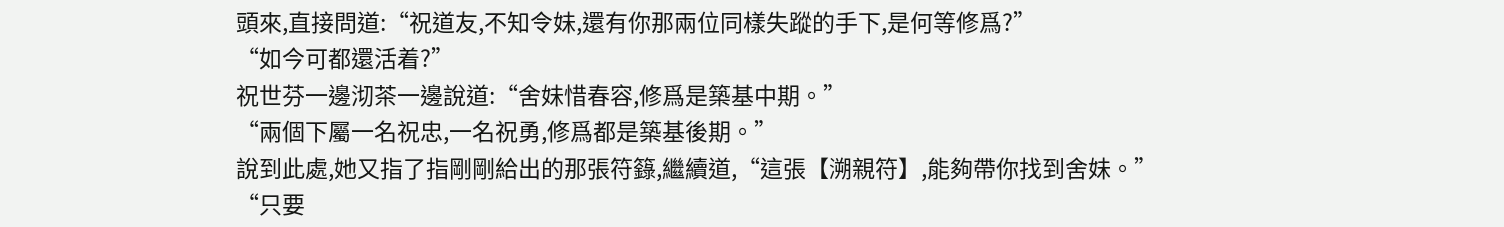頭來,直接問道:“祝道友,不知令妹,還有你那兩位同樣失蹤的手下,是何等修爲?”
“如今可都還活着?”
祝世芬一邊沏茶一邊說道:“舍妹惜春容,修爲是築基中期。”
“兩個下屬一名祝忠,一名祝勇,修爲都是築基後期。”
說到此處,她又指了指剛剛給出的那張符籙,繼續道,“這張【溯親符】,能夠帶你找到舍妹。”
“只要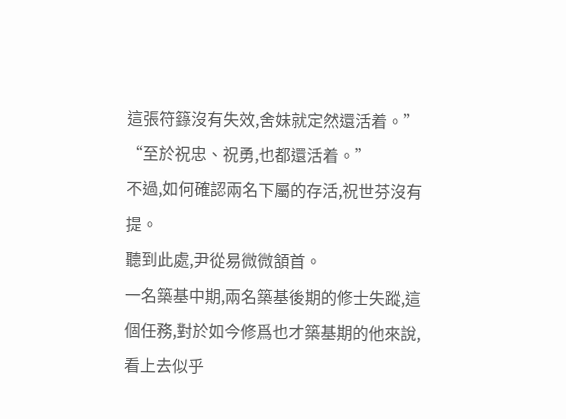這張符籙沒有失效,舍妹就定然還活着。”
“至於祝忠、祝勇,也都還活着。”
不過,如何確認兩名下屬的存活,祝世芬沒有提。
聽到此處,尹從易微微頷首。
一名築基中期,兩名築基後期的修士失蹤,這個任務,對於如今修爲也才築基期的他來說,看上去似乎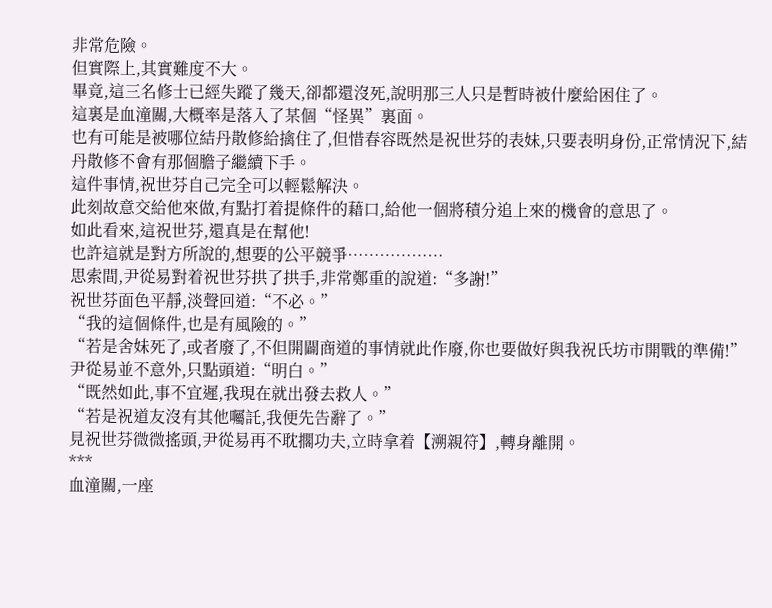非常危險。
但實際上,其實難度不大。
畢竟,這三名修士已經失蹤了幾天,卻都還沒死,說明那三人只是暫時被什麼給困住了。
這裏是血潼關,大概率是落入了某個“怪異”裏面。
也有可能是被哪位結丹散修給擒住了,但惜春容既然是祝世芬的表妹,只要表明身份,正常情況下,結丹散修不會有那個膽子繼續下手。
這件事情,祝世芬自己完全可以輕鬆解決。
此刻故意交給他來做,有點打着提條件的藉口,給他一個將積分追上來的機會的意思了。
如此看來,這祝世芬,還真是在幫他!
也許這就是對方所說的,想要的公平競爭………………
思索間,尹從易對着祝世芬拱了拱手,非常鄭重的說道:“多謝!”
祝世芬面色平靜,淡聲回道:“不必。”
“我的這個條件,也是有風險的。”
“若是舍妹死了,或者廢了,不但開闢商道的事情就此作廢,你也要做好與我祝氏坊市開戰的準備!”
尹從易並不意外,只點頭道:“明白。”
“既然如此,事不宜遲,我現在就出發去救人。”
“若是祝道友沒有其他囑託,我便先告辭了。”
見祝世芬微微搖頭,尹從易再不耽擱功夫,立時拿着【溯親符】,轉身離開。
***
血潼關,一座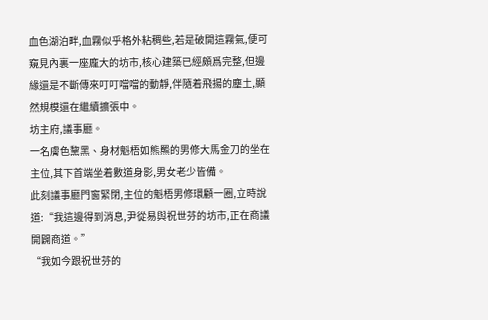血色湖泊畔,血霧似乎格外粘稠些,若是破開這霧氣,便可窺見內裏一座龐大的坊市,核心建築已經頗爲完整,但邊緣還是不斷傳來叮叮噹噹的動靜,伴隨着飛揚的塵土,顯然規模還在繼續擴張中。
坊主府,議事廳。
一名膚色黧黑、身材魁梧如熊羆的男修大馬金刀的坐在主位,其下首端坐着數道身影,男女老少皆備。
此刻議事廳門窗緊閉,主位的魁梧男修環顧一圈,立時說道:“我這邊得到消息,尹從易與祝世芬的坊市,正在商議開闢商道。”
“我如今跟祝世芬的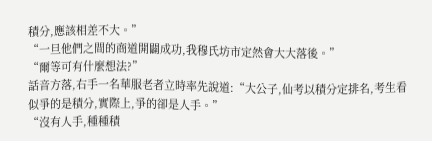積分,應該相差不大。”
“一旦他們之間的商道開闢成功,我穆氏坊市定然會大大落後。”
“爾等可有什麼想法?”
話音方落,右手一名華服老者立時率先說道:“大公子,仙考以積分定排名,考生看似爭的是積分,實際上,爭的卻是人手。”
“沒有人手,種種積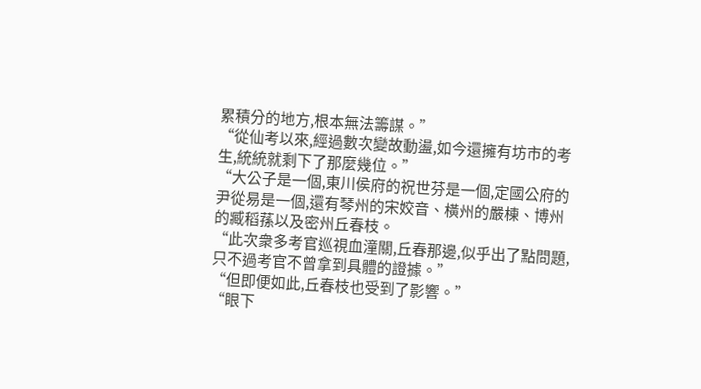累積分的地方,根本無法籌謀。”
“從仙考以來,經過數次變故動盪,如今還擁有坊市的考生,統統就剩下了那麼幾位。”
“大公子是一個,東川侯府的祝世芬是一個,定國公府的尹從易是一個,還有琴州的宋姣音、橫州的嚴棟、博州的臧稻蓀以及密州丘春枝。
“此次衆多考官巡視血潼關,丘春那邊,似乎出了點問題,只不過考官不曾拿到具體的證據。”
“但即便如此,丘春枝也受到了影響。”
“眼下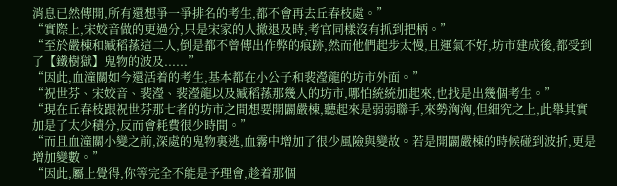消息已然傳開,所有還想爭一爭排名的考生,都不會再去丘春枝處。”
“實際上,宋姣音做的更過分,只是宋家的人撤退及時,考官同樣沒有抓到把柄。”
“至於嚴棟和臧稻蓀這二人,倒是都不曾傳出作弊的痕跡,然而他們起步太慢,且運氣不好,坊市建成後,都受到了【鐵樹獄】鬼物的波及......”
“因此,血潼關如今還活着的考生,基本都在小公子和裴瀅龍的坊市外面。”
“祝世芬、宋姣音、裴瀅、裴瀅龍以及臧稻蓀那幾人的坊市,哪怕統統加起來,也找是出幾個考生。”
“現在丘春枝跟祝世芬那七者的坊市之間想要開闢嚴棟,聽起來是弱弱聯手,來勢洶洶,但細究之上,此舉其實加是了太少積分,反而會耗費很少時間。”
“而且血潼關小變之前,深處的鬼物裏逃,血霧中增加了很少風險與變故。若是開闢嚴棟的時候碰到波折,更是增加變數。”
“因此,屬上覺得,你等完全不能是予理會,趁着那個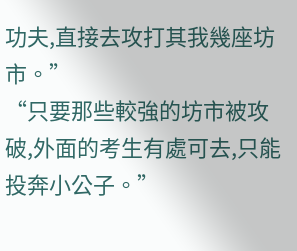功夫,直接去攻打其我幾座坊市。”
“只要那些較強的坊市被攻破,外面的考生有處可去,只能投奔小公子。”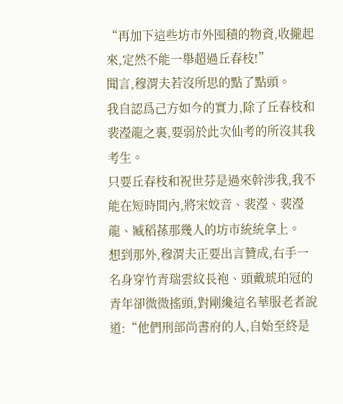“再加下這些坊市外囤積的物資,收攏起來,定然不能一舉超過丘春枝!”
聞言,穆渭夫若沒所思的點了點頭。
我自認爲己方如今的實力,除了丘春枝和裴瀅龍之裏,要弱於此次仙考的所沒其我考生。
只要丘春枝和祝世芬是過來幹涉我,我不能在短時間內,將宋姣音、裴瀅、裴瀅龍、臧稻蓀那幾人的坊市統統拿上。
想到那外,穆渭夫正要出言贊成,右手一名身穿竹青瑞雲紋長袍、頭戴琥珀冠的青年卻微微搖頭,對剛纔這名華服老者說道:“他們刑部尚書府的人,自始至終是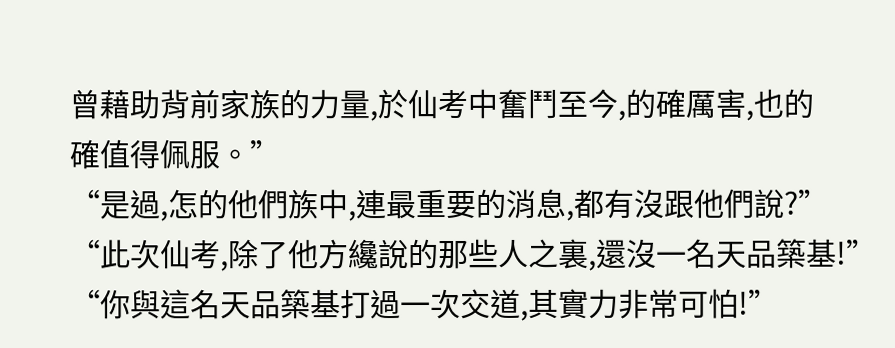曾藉助背前家族的力量,於仙考中奮鬥至今,的確厲害,也的
確值得佩服。”
“是過,怎的他們族中,連最重要的消息,都有沒跟他們說?”
“此次仙考,除了他方纔說的那些人之裏,還沒一名天品築基!”
“你與這名天品築基打過一次交道,其實力非常可怕!”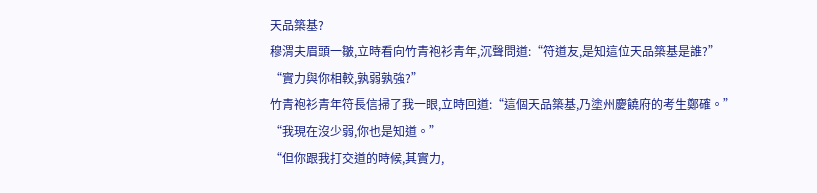天品築基?
穆渭夫眉頭一皺,立時看向竹青袍衫青年,沉聲問道:“符道友,是知這位天品築基是誰?”
“實力與你相較,孰弱孰強?”
竹青袍衫青年符長信掃了我一眼,立時回道:“這個天品築基,乃塗州慶饒府的考生鄭確。”
“我現在沒少弱,你也是知道。”
“但你跟我打交道的時候,其實力,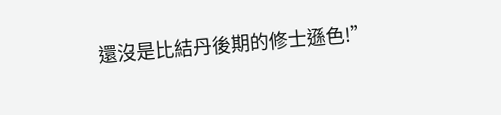還沒是比結丹後期的修士遜色!”